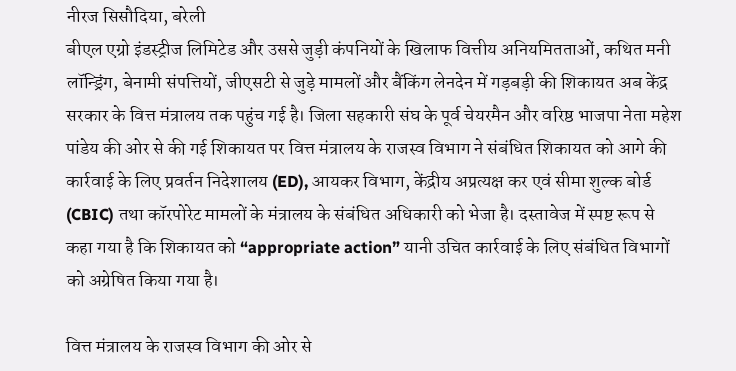नीरज सिसौदिया, बरेली
बीएल एग्रो इंडस्ट्रीज लिमिटेड और उससे जुड़ी कंपनियों के खिलाफ वित्तीय अनियमितताओं, कथित मनी लॉन्ड्रिंग, बेनामी संपत्तियों, जीएसटी से जुड़े मामलों और बैंकिंग लेनदेन में गड़बड़ी की शिकायत अब केंद्र सरकार के वित्त मंत्रालय तक पहुंच गई है। जिला सहकारी संघ के पूर्व चेयरमैन और वरिष्ठ भाजपा नेता महेश पांडेय की ओर से की गई शिकायत पर वित्त मंत्रालय के राजस्व विभाग ने संबंधित शिकायत को आगे की कार्रवाई के लिए प्रवर्तन निदेशालय (ED), आयकर विभाग, केंद्रीय अप्रत्यक्ष कर एवं सीमा शुल्क बोर्ड (CBIC) तथा कॉरपोरेट मामलों के मंत्रालय के संबंधित अधिकारी को भेजा है। दस्तावेज में स्पष्ट रूप से कहा गया है कि शिकायत को “appropriate action” यानी उचित कार्रवाई के लिए संबंधित विभागों को अग्रेषित किया गया है।

वित्त मंत्रालय के राजस्व विभाग की ओर से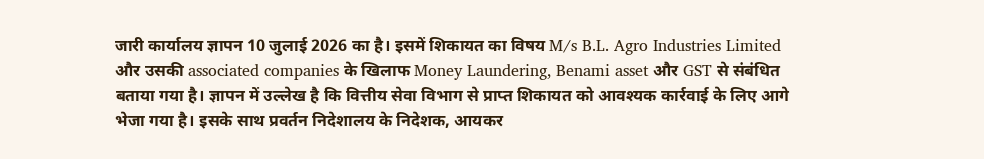जारी कार्यालय ज्ञापन 10 जुलाई 2026 का है। इसमें शिकायत का विषय M/s B.L. Agro Industries Limited और उसकी associated companies के खिलाफ Money Laundering, Benami asset और GST से संबंधित बताया गया है। ज्ञापन में उल्लेख है कि वित्तीय सेवा विभाग से प्राप्त शिकायत को आवश्यक कार्रवाई के लिए आगे भेजा गया है। इसके साथ प्रवर्तन निदेशालय के निदेशक, आयकर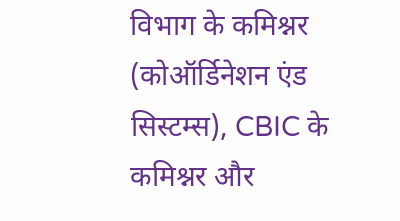विभाग के कमिश्नर (कोऑर्डिनेशन एंड सिस्टम्स), CBIC के कमिश्नर और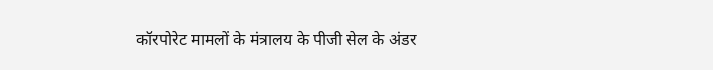कॉरपोरेट मामलों के मंत्रालय के पीजी सेल के अंडर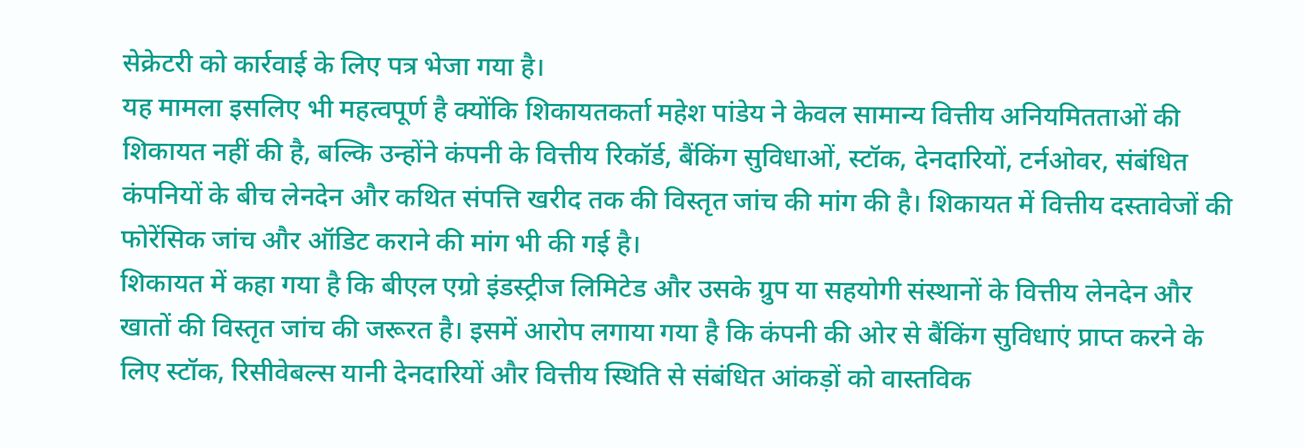सेक्रेटरी को कार्रवाई के लिए पत्र भेजा गया है।
यह मामला इसलिए भी महत्वपूर्ण है क्योंकि शिकायतकर्ता महेश पांडेय ने केवल सामान्य वित्तीय अनियमितताओं की शिकायत नहीं की है, बल्कि उन्होंने कंपनी के वित्तीय रिकॉर्ड, बैंकिंग सुविधाओं, स्टॉक, देनदारियों, टर्नओवर, संबंधित कंपनियों के बीच लेनदेन और कथित संपत्ति खरीद तक की विस्तृत जांच की मांग की है। शिकायत में वित्तीय दस्तावेजों की फोरेंसिक जांच और ऑडिट कराने की मांग भी की गई है।
शिकायत में कहा गया है कि बीएल एग्रो इंडस्ट्रीज लिमिटेड और उसके ग्रुप या सहयोगी संस्थानों के वित्तीय लेनदेन और खातों की विस्तृत जांच की जरूरत है। इसमें आरोप लगाया गया है कि कंपनी की ओर से बैंकिंग सुविधाएं प्राप्त करने के लिए स्टॉक, रिसीवेबल्स यानी देनदारियों और वित्तीय स्थिति से संबंधित आंकड़ों को वास्तविक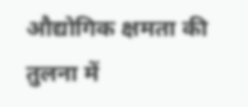औद्योगिक क्षमता की तुलना में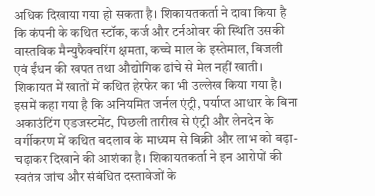अधिक दिखाया गया हो सकता है। शिकायतकर्ता ने दावा किया है कि कंपनी के कथित स्टॉक, कर्ज और टर्नओवर की स्थिति उसकी वास्तविक मैन्युफैक्चरिंग क्षमता, कच्चे माल के इस्तेमाल, बिजली एवं ईंधन की खपत तथा औद्योगिक ढांचे से मेल नहीं खाती।
शिकायत में खातों में कथित हेरफेर का भी उल्लेख किया गया है। इसमें कहा गया है कि अनियमित जर्नल एंट्री, पर्याप्त आधार के बिना अकाउंटिंग एडजस्टमेंट, पिछली तारीख से एंट्री और लेनदेन के वर्गीकरण में कथित बदलाव के माध्यम से बिक्री और लाभ को बढ़ा-चढ़ाकर दिखाने की आशंका है। शिकायतकर्ता ने इन आरोपों की स्वतंत्र जांच और संबंधित दस्तावेजों के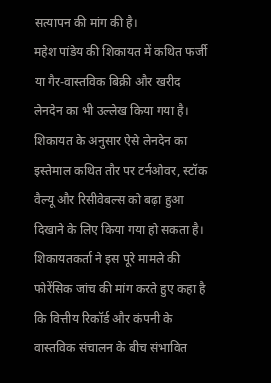सत्यापन की मांग की है।
महेश पांडेय की शिकायत में कथित फर्जी या गैर-वास्तविक बिक्री और खरीद लेनदेन का भी उल्लेख किया गया है। शिकायत के अनुसार ऐसे लेनदेन का इस्तेमाल कथित तौर पर टर्नओवर, स्टॉक वैल्यू और रिसीवेबल्स को बढ़ा हुआ दिखाने के लिए किया गया हो सकता है। शिकायतकर्ता ने इस पूरे मामले की फोरेंसिक जांच की मांग करते हुए कहा है कि वित्तीय रिकॉर्ड और कंपनी के वास्तविक संचालन के बीच संभावित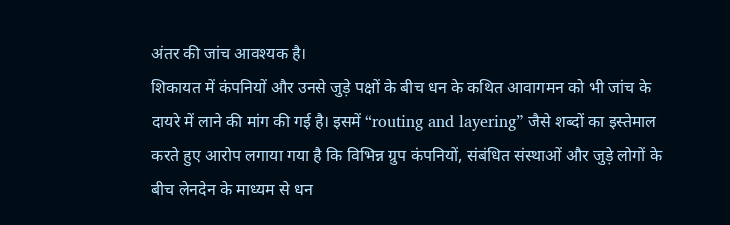अंतर की जांच आवश्यक है।
शिकायत में कंपनियों और उनसे जुड़े पक्षों के बीच धन के कथित आवागमन को भी जांच के दायरे में लाने की मांग की गई है। इसमें “routing and layering” जैसे शब्दों का इस्तेमाल करते हुए आरोप लगाया गया है कि विभिन्न ग्रुप कंपनियों, संबंधित संस्थाओं और जुड़े लोगों के बीच लेनदेन के माध्यम से धन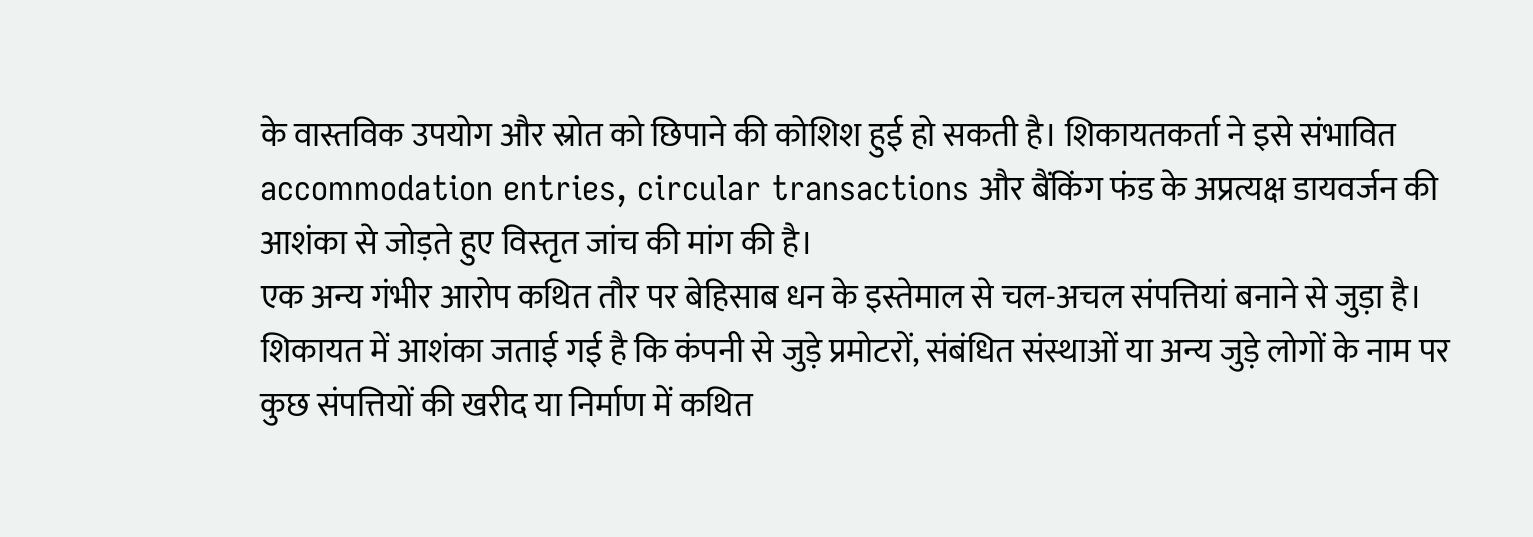के वास्तविक उपयोग और स्रोत को छिपाने की कोशिश हुई हो सकती है। शिकायतकर्ता ने इसे संभावित accommodation entries, circular transactions और बैंकिंग फंड के अप्रत्यक्ष डायवर्जन की आशंका से जोड़ते हुए विस्तृत जांच की मांग की है।
एक अन्य गंभीर आरोप कथित तौर पर बेहिसाब धन के इस्तेमाल से चल-अचल संपत्तियां बनाने से जुड़ा है। शिकायत में आशंका जताई गई है कि कंपनी से जुड़े प्रमोटरों, संबंधित संस्थाओं या अन्य जुड़े लोगों के नाम पर कुछ संपत्तियों की खरीद या निर्माण में कथित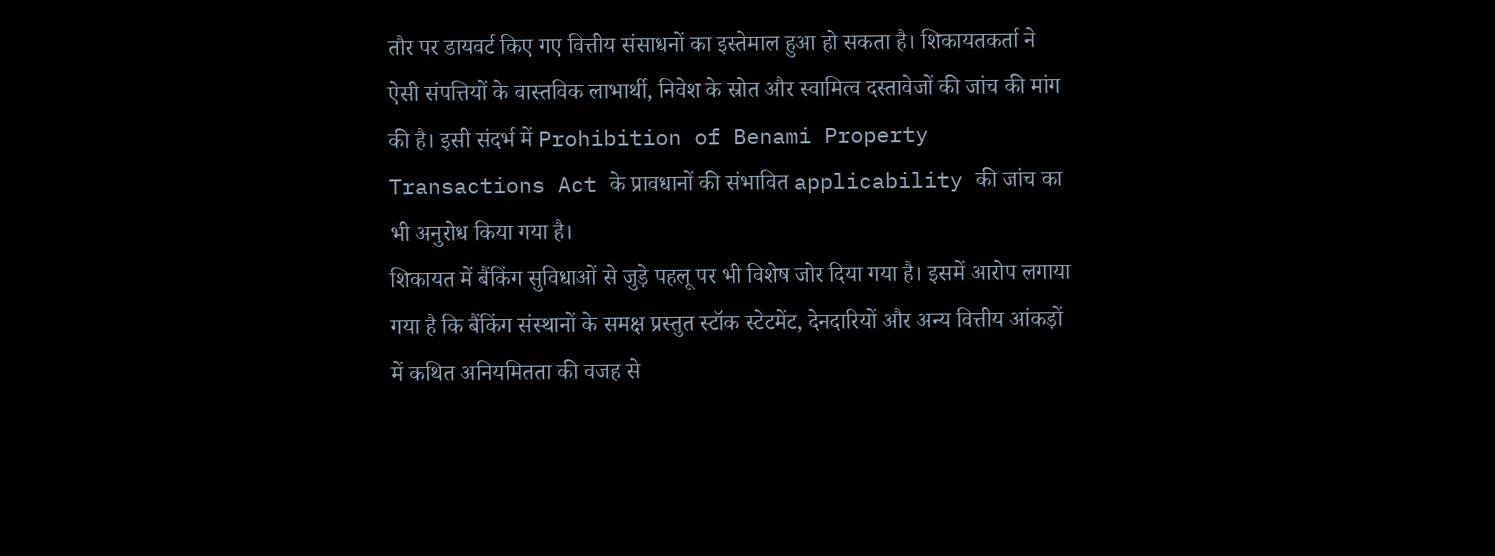तौर पर डायवर्ट किए गए वित्तीय संसाधनों का इस्तेमाल हुआ हो सकता है। शिकायतकर्ता ने ऐसी संपत्तियों के वास्तविक लाभार्थी, निवेश के स्रोत और स्वामित्व दस्तावेजों की जांच की मांग की है। इसी संदर्भ में Prohibition of Benami Property Transactions Act के प्रावधानों की संभावित applicability की जांच का भी अनुरोध किया गया है।
शिकायत में बैंकिंग सुविधाओं से जुड़े पहलू पर भी विशेष जोर दिया गया है। इसमें आरोप लगाया गया है कि बैंकिंग संस्थानों के समक्ष प्रस्तुत स्टॉक स्टेटमेंट, देनदारियों और अन्य वित्तीय आंकड़ों में कथित अनियमितता की वजह से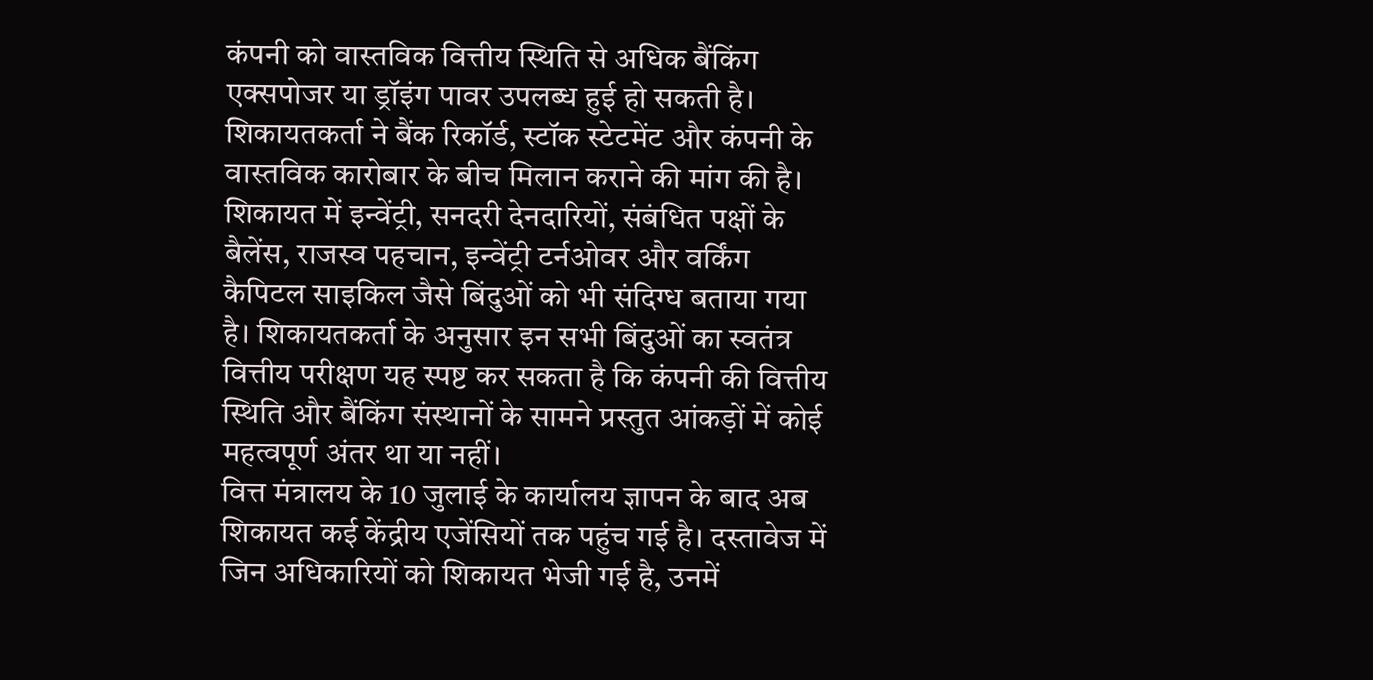कंपनी को वास्तविक वित्तीय स्थिति से अधिक बैंकिंग एक्सपोजर या ड्रॉइंग पावर उपलब्ध हुई हो सकती है। शिकायतकर्ता ने बैंक रिकॉर्ड, स्टॉक स्टेटमेंट और कंपनी के वास्तविक कारोबार के बीच मिलान कराने की मांग की है।
शिकायत में इन्वेंट्री, सनदरी देनदारियों, संबंधित पक्षों के बैलेंस, राजस्व पहचान, इन्वेंट्री टर्नओवर और वर्किंग कैपिटल साइकिल जैसे बिंदुओं को भी संदिग्ध बताया गया है। शिकायतकर्ता के अनुसार इन सभी बिंदुओं का स्वतंत्र वित्तीय परीक्षण यह स्पष्ट कर सकता है कि कंपनी की वित्तीय स्थिति और बैंकिंग संस्थानों के सामने प्रस्तुत आंकड़ों में कोई महत्वपूर्ण अंतर था या नहीं।
वित्त मंत्रालय के 10 जुलाई के कार्यालय ज्ञापन के बाद अब शिकायत कई केंद्रीय एजेंसियों तक पहुंच गई है। दस्तावेज में जिन अधिकारियों को शिकायत भेजी गई है, उनमें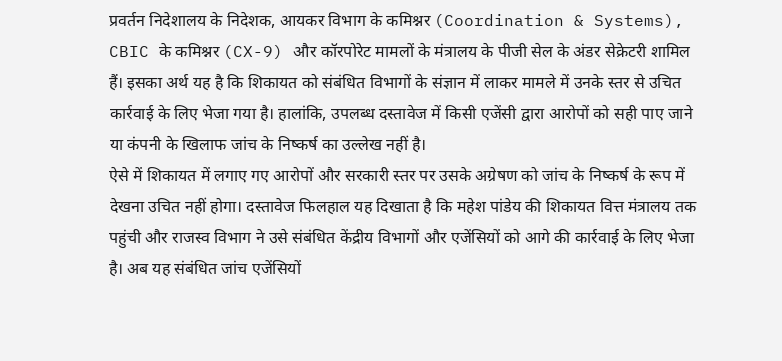प्रवर्तन निदेशालय के निदेशक, आयकर विभाग के कमिश्नर (Coordination & Systems), CBIC के कमिश्नर (CX-9) और कॉरपोरेट मामलों के मंत्रालय के पीजी सेल के अंडर सेक्रेटरी शामिल हैं। इसका अर्थ यह है कि शिकायत को संबंधित विभागों के संज्ञान में लाकर मामले में उनके स्तर से उचित कार्रवाई के लिए भेजा गया है। हालांकि, उपलब्ध दस्तावेज में किसी एजेंसी द्वारा आरोपों को सही पाए जाने या कंपनी के खिलाफ जांच के निष्कर्ष का उल्लेख नहीं है।
ऐसे में शिकायत में लगाए गए आरोपों और सरकारी स्तर पर उसके अग्रेषण को जांच के निष्कर्ष के रूप में देखना उचित नहीं होगा। दस्तावेज फिलहाल यह दिखाता है कि महेश पांडेय की शिकायत वित्त मंत्रालय तक पहुंची और राजस्व विभाग ने उसे संबंधित केंद्रीय विभागों और एजेंसियों को आगे की कार्रवाई के लिए भेजा है। अब यह संबंधित जांच एजेंसियों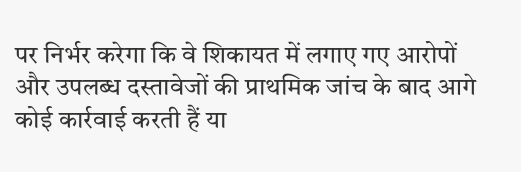पर निर्भर करेगा कि वे शिकायत में लगाए गए आरोपों और उपलब्ध दस्तावेजों की प्राथमिक जांच के बाद आगे कोई कार्रवाई करती हैं या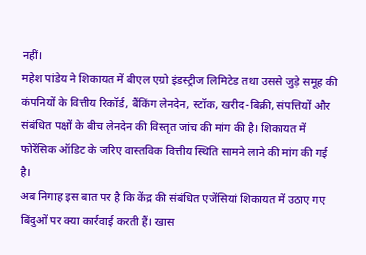नहीं।
महेश पांडेय ने शिकायत में बीएल एग्रो इंडस्ट्रीज लिमिटेड तथा उससे जुड़े समूह की कंपनियों के वित्तीय रिकॉर्ड, बैंकिंग लेनदेन, स्टॉक, खरीद-बिक्री, संपत्तियों और संबंधित पक्षों के बीच लेनदेन की विस्तृत जांच की मांग की है। शिकायत में फोरेंसिक ऑडिट के जरिए वास्तविक वित्तीय स्थिति सामने लाने की मांग की गई है।
अब निगाह इस बात पर है कि केंद्र की संबंधित एजेंसियां शिकायत में उठाए गए बिंदुओं पर क्या कार्रवाई करती हैं। खास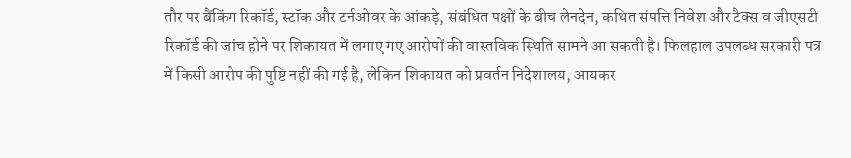तौर पर बैंकिंग रिकॉर्ड, स्टॉक और टर्नओवर के आंकड़े, संबंधित पक्षों के बीच लेनदेन, कथित संपत्ति निवेश और टैक्स व जीएसटी रिकॉर्ड की जांच होने पर शिकायत में लगाए गए आरोपों की वास्तविक स्थिति सामने आ सकती है। फिलहाल उपलब्ध सरकारी पत्र में किसी आरोप की पुष्टि नहीं की गई है, लेकिन शिकायत को प्रवर्तन निदेशालय, आयकर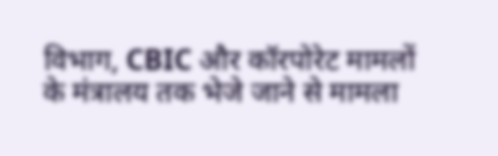विभाग, CBIC और कॉरपोरेट मामलों के मंत्रालय तक भेजे जाने से मामला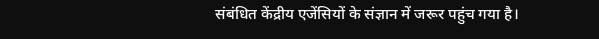संबंधित केंद्रीय एजेंसियों के संज्ञान में जरूर पहुंच गया है।